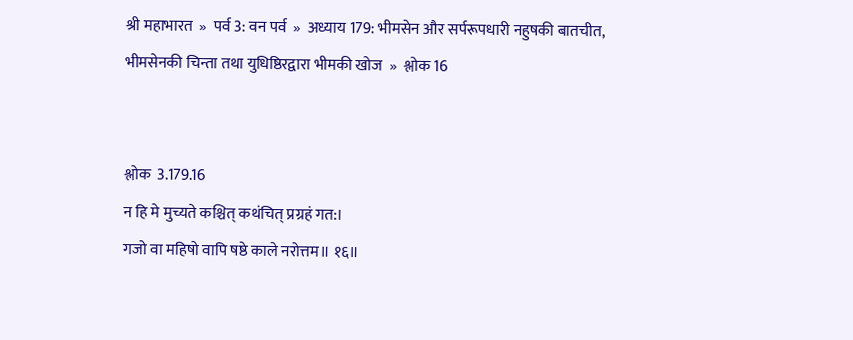श्री महाभारत  »  पर्व 3: वन पर्व  »  अध्याय 179: भीमसेन और सर्परूपधारी नहुषकी बातचीत, भीमसेनकी चिन्ता तथा युधिष्ठिरद्वारा भीमकी खोज  »  श्लोक 16


श्लोक  3.179.16
न हि मे मुच्यते कश्चित् कथंचित् प्रग्रहं गत:।
गजो वा महिषो वापि षष्ठे काले नरोत्तम॥ १६॥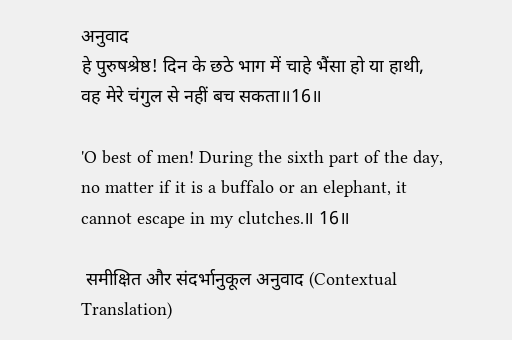अनुवाद
हे पुरुषश्रेष्ठ! दिन के छठे भाग में चाहे भैंसा हो या हाथी, वह मेरे चंगुल से नहीं बच सकता॥16॥

'O best of men! During the sixth part of the day, no matter if it is a buffalo or an elephant, it cannot escape in my clutches.॥ 16॥

 समीक्षित और संदर्भानुकूल अनुवाद (Contextual Translation)